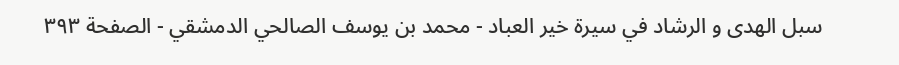سبل الهدى و الرشاد في سيرة خير العباد - محمد بن يوسف الصالحي الدمشقي - الصفحة ٣٩٣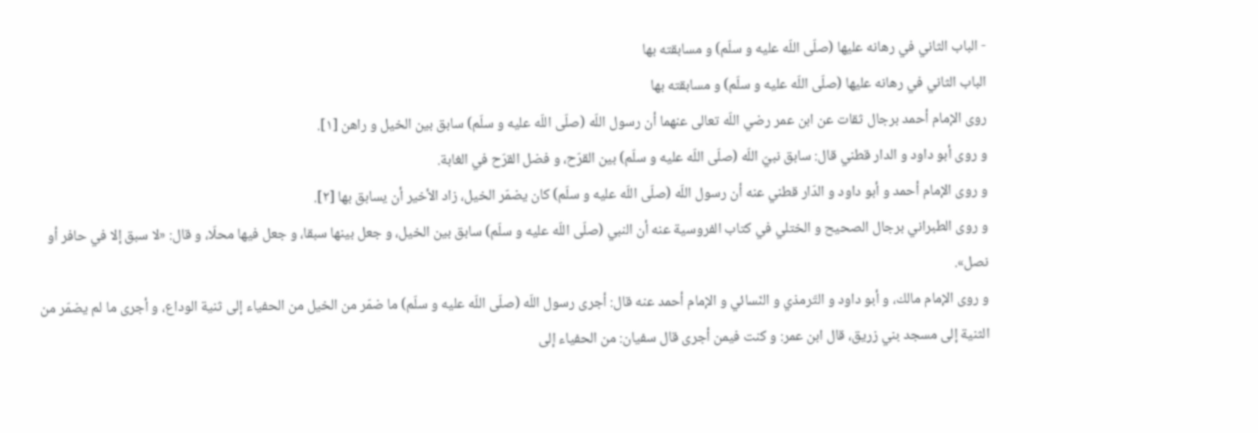- الباب الثاني في رهانه عليها (صلّى اللّه عليه و سلّم) و مسابقته بها
الباب الثاني في رهانه عليها (صلّى اللّه عليه و سلّم) و مسابقته بها
روى الإمام أحمد برجال ثقات عن ابن عمر رضي اللّه تعالى عنهما أن رسول اللّه (صلّى اللّه عليه و سلّم) سابق بين الخيل و راهن [١].
و روى أبو داود و الدار قطني قال: سابق نبيّ اللّه (صلّى اللّه عليه و سلّم) بين القرّح، و فضل القرّح في الغابة.
و روى الإمام أحمد و أبو داود و الدّار قطني عنه أن رسول اللّه (صلّى اللّه عليه و سلّم) كان يضمّر الخيل، زاد الأخير أن يسابق بها [٢].
و روى الطبراني برجال الصحيح و الختلي في كتاب الفروسية عنه أن النبي (صلّى اللّه عليه و سلّم) سابق بين الخيل، و جعل بينها سبقا، و جعل فيها محلّا، و قال: «لا سبق إلا في حافر أو نصل».
و روى الإمام مالك، و أبو داود و التّرمذي و النّسائي و الإمام أحمد عنه قال: أجرى رسول اللّه (صلّى اللّه عليه و سلّم) ما ضمّر من الخيل من الحفياء إلى ثنية الوداع، و أجرى ما لم يضمّر من الثنية إلى مسجد بني زريق، قال ابن عمر: و كنت فيمن أجرى قال سفيان: من الحفياء إلى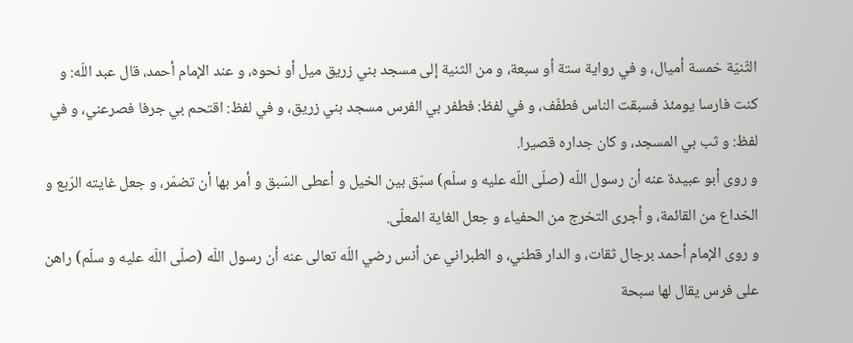الثّنيّة خمسة أميال، و في رواية ستة أو سبعة، و من الثنية إلى مسجد بني زريق ميل أو نحوه، و عند الإمام أحمد، قال عبد اللّه: و كنت فارسا يومئذ فسبقت الناس فطفّف، و في لفظ: فطفر بي الفرس مسجد بني زريق، و في لفظ: اقتحم بي جرفا فصرعني، و في لفظ: و ثب بي المسجد، و كان جداره قصيرا.
و روى أبو عبيدة عنه أن رسول اللّه (صلّى اللّه عليه و سلّم) سبّق بين الخيل و أعطى السّبق و أمر بها أن تضمّر، و جعل غايته الرّبع و الخداع من القائمة، و أجرى التخرج من الحفياء و جعل الغاية المعلّى.
و روى الإمام أحمد برجال ثقات، و الدار قطني، و الطبراني عن أنس رضي اللّه تعالى عنه أن رسول اللّه (صلّى اللّه عليه و سلّم) راهن على فرس يقال لها سبحة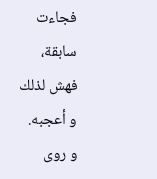فجاءت سابقة، فهش لذلك و أعجبه.
و روى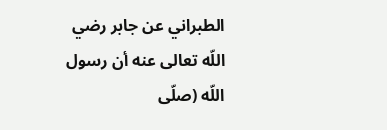الطبراني عن جابر رضي اللّه تعالى عنه أن رسول اللّه (صلّى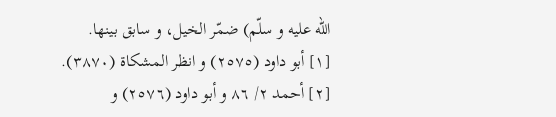اللّه عليه و سلّم) ضمّر الخيل، و سابق بينها.
[١] أبو داود (٢٥٧٥) و انظر المشكاة (٣٨٧٠).
[٢] أحمد ٢/ ٨٦ و أبو داود (٢٥٧٦) و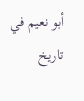أبو نعيم في تاريخ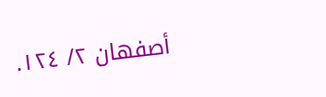أصفهان ٢/ ١٢٤.